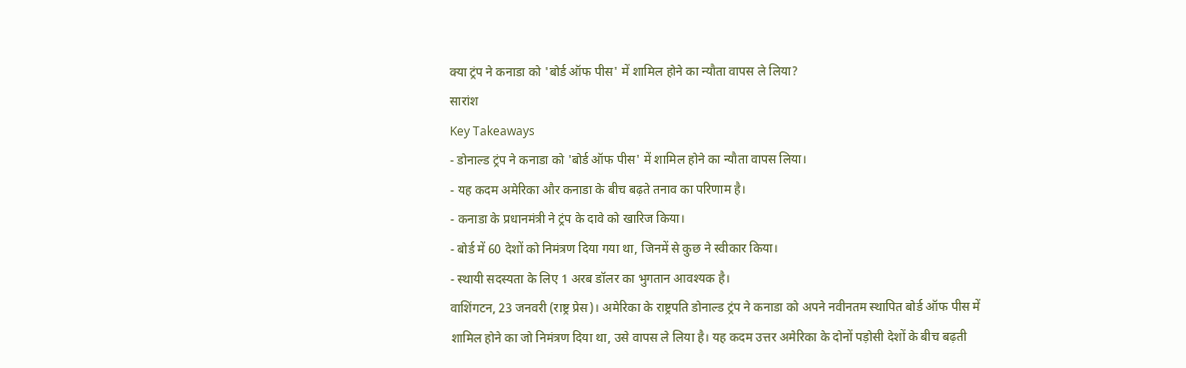क्या ट्रंप ने कनाडा को 'बोर्ड ऑफ पीस' में शामिल होने का न्यौता वापस ले लिया?
सारांश
Key Takeaways
- डोनाल्ड ट्रंप ने कनाडा को 'बोर्ड ऑफ पीस' में शामिल होने का न्यौता वापस लिया।
- यह कदम अमेरिका और कनाडा के बीच बढ़ते तनाव का परिणाम है।
- कनाडा के प्रधानमंत्री ने ट्रंप के दावे को खारिज किया।
- बोर्ड में 60 देशों को निमंत्रण दिया गया था, जिनमें से कुछ ने स्वीकार किया।
- स्थायी सदस्यता के लिए 1 अरब डॉलर का भुगतान आवश्यक है।
वाशिंगटन, 23 जनवरी (राष्ट्र प्रेस)। अमेरिका के राष्ट्रपति डोनाल्ड ट्रंप ने कनाडा को अपने नवीनतम स्थापित बोर्ड ऑफ पीस में शामिल होने का जो निमंत्रण दिया था, उसे वापस ले लिया है। यह कदम उत्तर अमेरिका के दोनों पड़ोसी देशों के बीच बढ़ती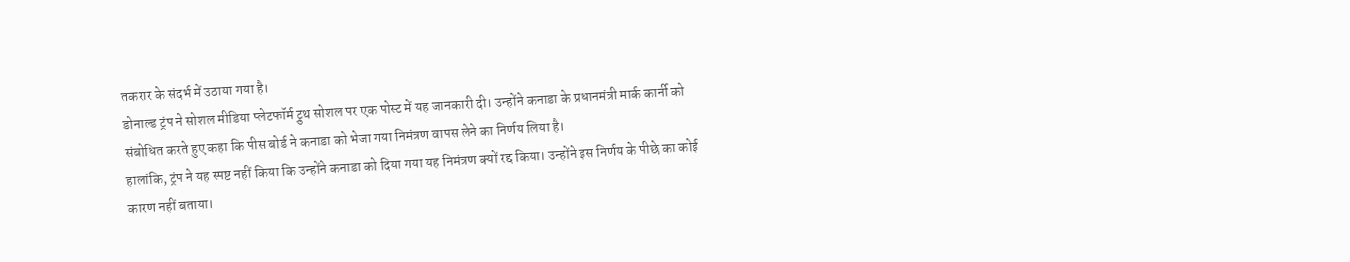तकरार के संदर्भ में उठाया गया है।
डोनाल्ड ट्रंप ने सोशल मीडिया प्लेटफॉर्म ट्रुथ सोशल पर एक पोस्ट में यह जानकारी दी। उन्होंने कनाडा के प्रधानमंत्री मार्क कार्नी को संबोधित करते हुए कहा कि पीस बोर्ड ने कनाडा को भेजा गया निमंत्रण वापस लेने का निर्णय लिया है।
हालांकि, ट्रंप ने यह स्पष्ट नहीं किया कि उन्होंने कनाडा को दिया गया यह निमंत्रण क्यों रद्द किया। उन्होंने इस निर्णय के पीछे का कोई कारण नहीं बताया।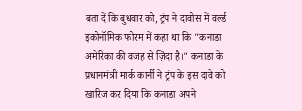बता दें कि बुधवार को, ट्रंप ने दावोस में वर्ल्ड इकोनॉमिक फोरम में कहा था कि "कनाडा अमेरिका की वजह से ज़िंदा है।" कनाडा के प्रधानमंत्री मार्क कार्नी ने ट्रंप के इस दावे को खारिज कर दिया कि कनाडा अपने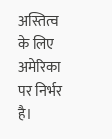अस्तित्व के लिए अमेरिका पर निर्भर है।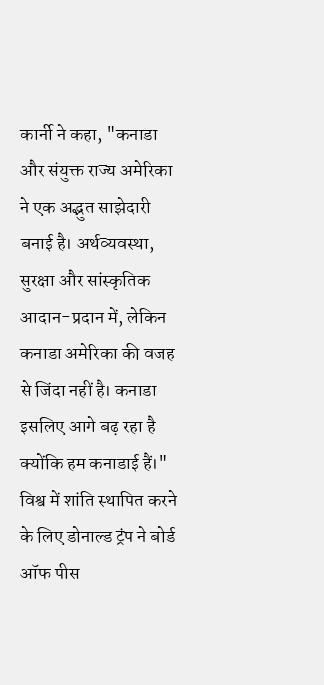कार्नी ने कहा, "कनाडा और संयुक्त राज्य अमेरिका ने एक अद्भुत साझेदारी बनाई है। अर्थव्यवस्था, सुरक्षा और सांस्कृतिक आदान-प्रदान में, लेकिन कनाडा अमेरिका की वजह से जिंदा नहीं है। कनाडा इसलिए आगे बढ़ रहा है क्योंकि हम कनाडाई हैं।"
विश्व में शांति स्थापित करने के लिए डोनाल्ड ट्रंप ने बोर्ड ऑफ पीस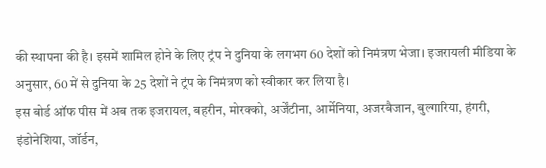की स्थापना की है। इसमें शामिल होने के लिए ट्रंप ने दुनिया के लगभग 60 देशों को निमंत्रण भेजा। इजरायली मीडिया के अनुसार, 60 में से दुनिया के 25 देशों ने ट्रंप के निमंत्रण को स्वीकार कर लिया है।
इस बोर्ड ऑफ पीस में अब तक इजरायल, बहरीन, मोरक्को, अर्जेंटीना, आर्मेनिया, अजरबैजान, बुल्गारिया, हंगरी, इंडोनेशिया, जॉर्डन,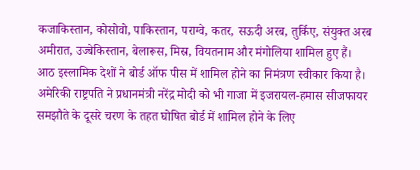कजाकिस्तान, कोसोवो, पाकिस्तान, पराग्वे, कतर, सऊदी अरब, तुर्किए, संयुक्त अरब अमीरात, उज्बेकिस्तान, बेलारूस, मिस्र, वियतनाम और मंगोलिया शामिल हुए हैं।
आठ इस्लामिक देशों ने बोर्ड ऑफ पीस में शामिल होने का निमंत्रण स्वीकार किया है। अमेरिकी राष्ट्रपति ने प्रधानमंत्री नरेंद्र मोदी को भी गाजा में इजरायल-हमास सीजफायर समझौते के दूसरे चरण के तहत घोषित बोर्ड में शामिल होने के लिए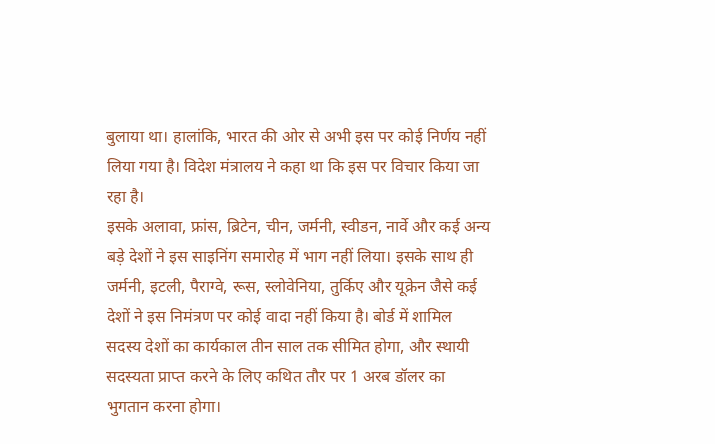बुलाया था। हालांकि, भारत की ओर से अभी इस पर कोई निर्णय नहीं लिया गया है। विदेश मंत्रालय ने कहा था कि इस पर विचार किया जा रहा है।
इसके अलावा, फ्रांस, ब्रिटेन, चीन, जर्मनी, स्वीडन, नार्वे और कई अन्य बड़े देशों ने इस साइनिंग समारोह में भाग नहीं लिया। इसके साथ ही जर्मनी, इटली, पैराग्वे, रूस, स्लोवेनिया, तुर्किए और यूक्रेन जैसे कई देशों ने इस निमंत्रण पर कोई वादा नहीं किया है। बोर्ड में शामिल सदस्य देशों का कार्यकाल तीन साल तक सीमित होगा, और स्थायी सदस्यता प्राप्त करने के लिए कथित तौर पर 1 अरब डॉलर का भुगतान करना होगा।